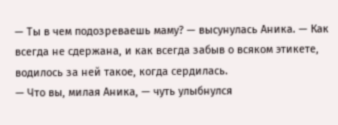— Ты в чем подозреваешь маму? — высунулась Аника. — Как всегда не сдержана, и как всегда забыв о всяком этикете, водилось за ней такое, когда сердилась.
— Что вы, милая Аника, — чуть улыбнулся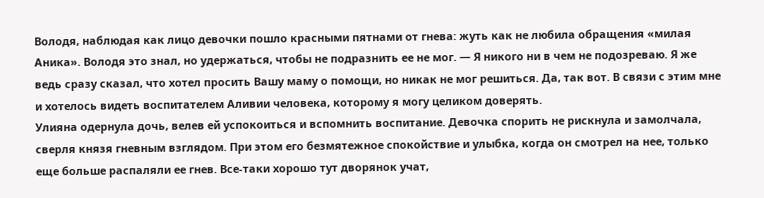Володя, наблюдая как лицо девочки пошло красными пятнами от гнева: жуть как не любила обращения «милая Аника». Володя это знал, но удержаться, чтобы не подразнить ее не мог. — Я никого ни в чем не подозреваю. Я же ведь сразу сказал, что хотел просить Вашу маму о помощи, но никак не мог решиться. Да, так вот. В связи с этим мне и хотелось видеть воспитателем Аливии человека, которому я могу целиком доверять.
Улияна одернула дочь, велев ей успокоиться и вспомнить воспитание. Девочка спорить не рискнула и замолчала, сверля князя гневным взглядом. При этом его безмятежное спокойствие и улыбка, когда он смотрел на нее, только еще больше распаляли ее гнев. Все-таки хорошо тут дворянок учат,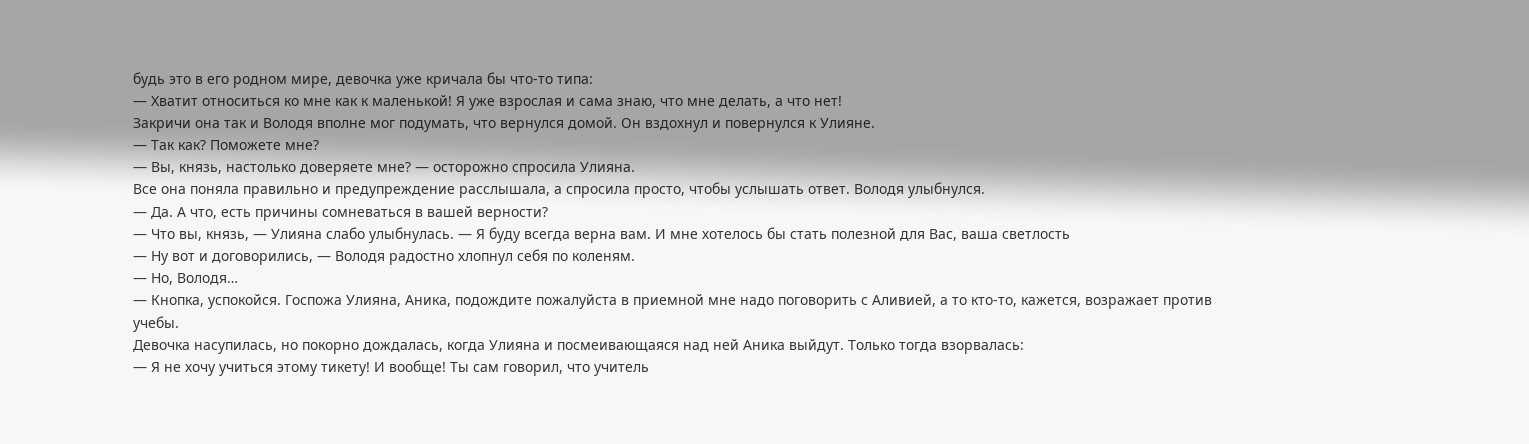будь это в его родном мире, девочка уже кричала бы что-то типа:
— Хватит относиться ко мне как к маленькой! Я уже взрослая и сама знаю, что мне делать, а что нет!
Закричи она так и Володя вполне мог подумать, что вернулся домой. Он вздохнул и повернулся к Улияне.
— Так как? Поможете мне?
— Вы, князь, настолько доверяете мне? — осторожно спросила Улияна.
Все она поняла правильно и предупреждение расслышала, а спросила просто, чтобы услышать ответ. Володя улыбнулся.
— Да. А что, есть причины сомневаться в вашей верности?
— Что вы, князь, — Улияна слабо улыбнулась. — Я буду всегда верна вам. И мне хотелось бы стать полезной для Вас, ваша светлость
— Ну вот и договорились, — Володя радостно хлопнул себя по коленям.
— Но, Володя…
— Кнопка, успокойся. Госпожа Улияна, Аника, подождите пожалуйста в приемной мне надо поговорить с Аливией, а то кто-то, кажется, возражает против учебы.
Девочка насупилась, но покорно дождалась, когда Улияна и посмеивающаяся над ней Аника выйдут. Только тогда взорвалась:
— Я не хочу учиться этому тикету! И вообще! Ты сам говорил, что учитель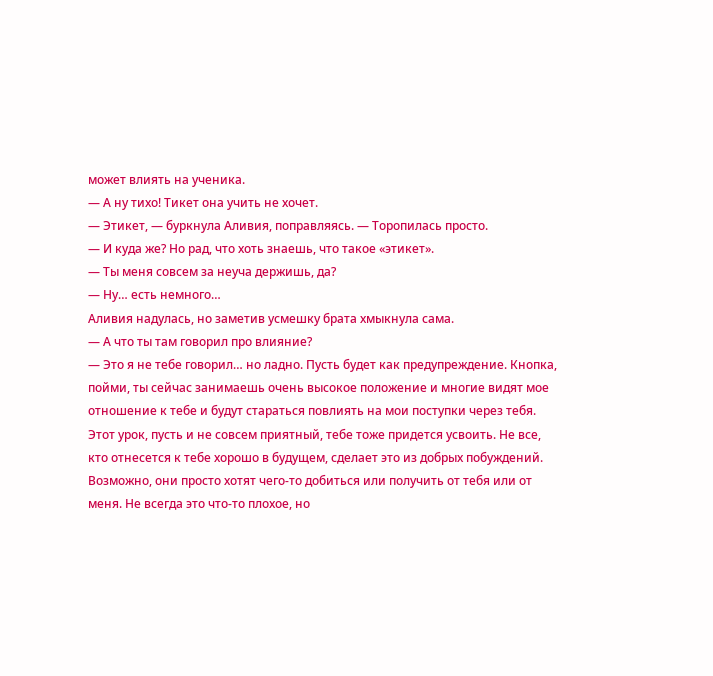может влиять на ученика.
— А ну тихо! Тикет она учить не хочет.
— Этикет, — буркнула Аливия, поправляясь. — Торопилась просто.
— И куда же? Но рад, что хоть знаешь, что такое «этикет».
— Ты меня совсем за неуча держишь, да?
— Ну… есть немного…
Аливия надулась, но заметив усмешку брата хмыкнула сама.
— А что ты там говорил про влияние?
— Это я не тебе говорил… но ладно. Пусть будет как предупреждение. Кнопка, пойми, ты сейчас занимаешь очень высокое положение и многие видят мое отношение к тебе и будут стараться повлиять на мои поступки через тебя. Этот урок, пусть и не совсем приятный, тебе тоже придется усвоить. Не все, кто отнесется к тебе хорошо в будущем, сделает это из добрых побуждений. Возможно, они просто хотят чего-то добиться или получить от тебя или от меня. Не всегда это что-то плохое, но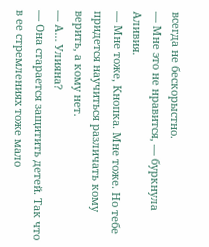всегда не бескорыстно.
— Мне это не нравится, — буркнула Аливия.
— Мне тоже, Кнопка. Мне тоже. Но тебе придется научиться различать кому верить, а кому нет.
— А… Улияна?
— Она старается защитить детей. Так что в ее стремлениях тоже мало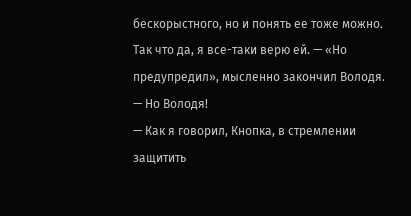бескорыстного, но и понять ее тоже можно. Так что да, я все-таки верю ей. — «Но предупредил», мысленно закончил Володя.
— Но Володя!
— Как я говорил, Кнопка, в стремлении защитить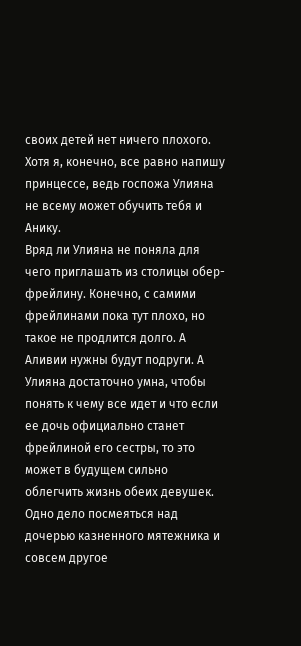своих детей нет ничего плохого. Хотя я, конечно, все равно напишу принцессе, ведь госпожа Улияна не всему может обучить тебя и Анику.
Вряд ли Улияна не поняла для чего приглашать из столицы обер-фрейлину. Конечно, с самими фрейлинами пока тут плохо, но такое не продлится долго. А Аливии нужны будут подруги. А Улияна достаточно умна, чтобы понять к чему все идет и что если ее дочь официально станет фрейлиной его сестры, то это может в будущем сильно облегчить жизнь обеих девушек. Одно дело посмеяться над дочерью казненного мятежника и совсем другое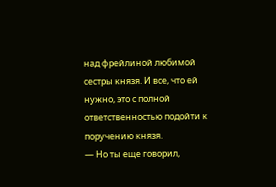над фрейлиной любимой сестры князя. И все, что ей нужно, это с полной ответственностью подойти к поручению князя.
— Но ты еще говорил,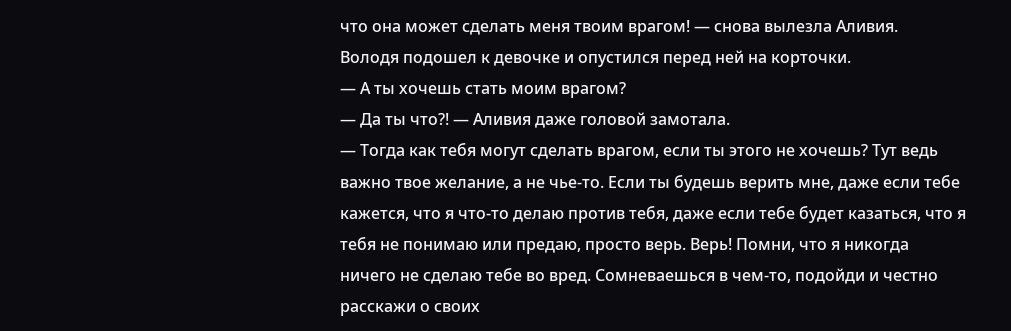что она может сделать меня твоим врагом! — снова вылезла Аливия.
Володя подошел к девочке и опустился перед ней на корточки.
— А ты хочешь стать моим врагом?
— Да ты что?! — Аливия даже головой замотала.
— Тогда как тебя могут сделать врагом, если ты этого не хочешь? Тут ведь важно твое желание, а не чье-то. Если ты будешь верить мне, даже если тебе кажется, что я что-то делаю против тебя, даже если тебе будет казаться, что я тебя не понимаю или предаю, просто верь. Верь! Помни, что я никогда ничего не сделаю тебе во вред. Сомневаешься в чем-то, подойди и честно расскажи о своих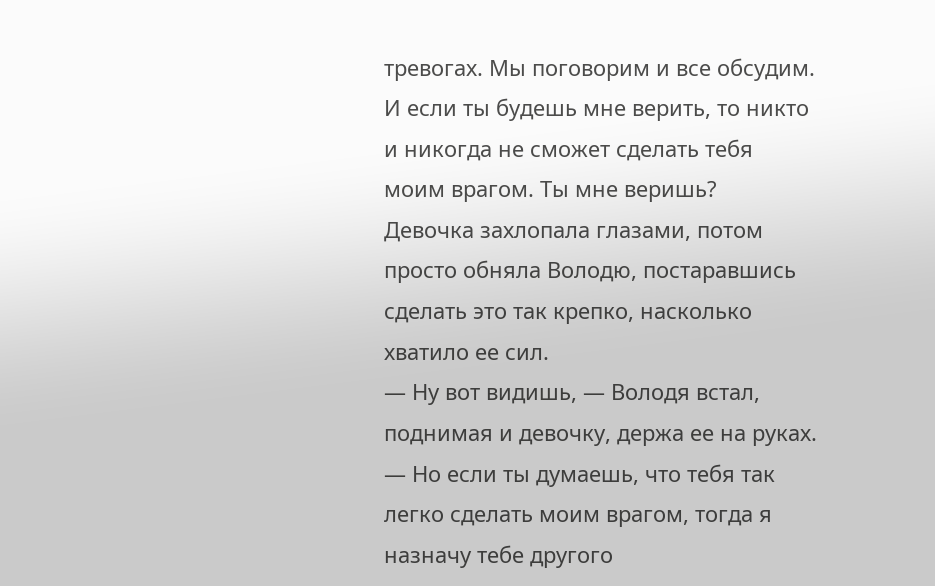тревогах. Мы поговорим и все обсудим. И если ты будешь мне верить, то никто и никогда не сможет сделать тебя моим врагом. Ты мне веришь?
Девочка захлопала глазами, потом просто обняла Володю, постаравшись сделать это так крепко, насколько хватило ее сил.
— Ну вот видишь, — Володя встал, поднимая и девочку, держа ее на руках. — Но если ты думаешь, что тебя так легко сделать моим врагом, тогда я назначу тебе другого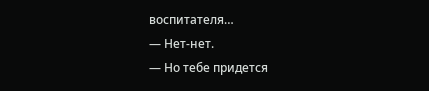воспитателя…
— Нет-нет.
— Но тебе придется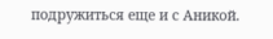подружиться еще и с Аникой.